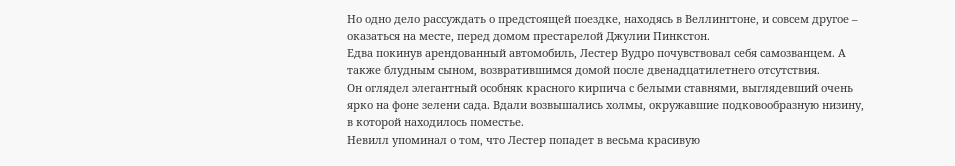Но одно дело рассуждать о предстоящей поездке, находясь в Веллингтоне, и совсем другое – оказаться на месте, перед домом престарелой Джулии Пинкстон.
Едва покинув арендованный автомобиль, Лестер Вудро почувствовал себя самозванцем. А также блудным сыном, возвратившимся домой после двенадцатилетнего отсутствия.
Он оглядел элегантный особняк красного кирпича с белыми ставнями, выглядевший очень ярко на фоне зелени сада. Вдали возвышались холмы, окружавшие подковообразную низину, в которой находилось поместье.
Невилл упоминал о том, что Лестер попадет в весьма красивую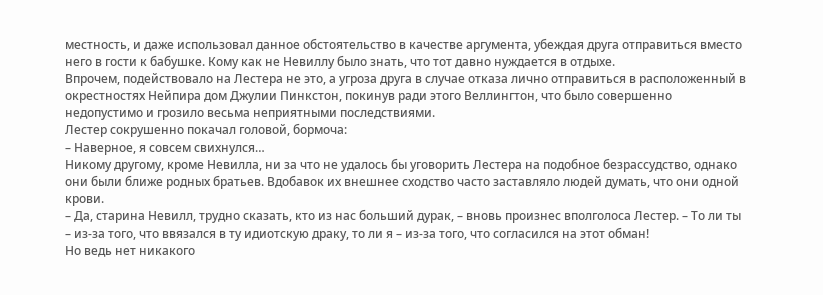местность, и даже использовал данное обстоятельство в качестве аргумента, убеждая друга отправиться вместо него в гости к бабушке. Кому как не Невиллу было знать, что тот давно нуждается в отдыхе.
Впрочем, подействовало на Лестера не это, а угроза друга в случае отказа лично отправиться в расположенный в окрестностях Нейпира дом Джулии Пинкстон, покинув ради этого Веллингтон, что было совершенно недопустимо и грозило весьма неприятными последствиями.
Лестер сокрушенно покачал головой, бормоча:
– Наверное, я совсем свихнулся…
Никому другому, кроме Невилла, ни за что не удалось бы уговорить Лестера на подобное безрассудство, однако они были ближе родных братьев. Вдобавок их внешнее сходство часто заставляло людей думать, что они одной крови.
– Да, старина Невилл, трудно сказать, кто из нас больший дурак, – вновь произнес вполголоса Лестер. – То ли ты – из-за того, что ввязался в ту идиотскую драку, то ли я – из-за того, что согласился на этот обман!
Но ведь нет никакого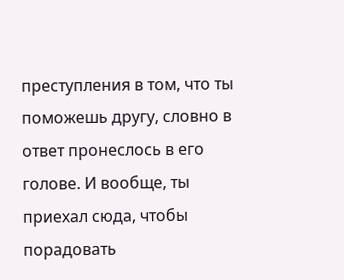преступления в том, что ты поможешь другу, словно в ответ пронеслось в его голове. И вообще, ты приехал сюда, чтобы порадовать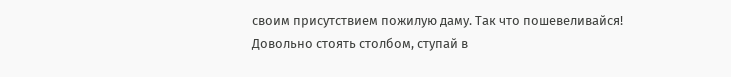своим присутствием пожилую даму. Так что пошевеливайся! Довольно стоять столбом, ступай в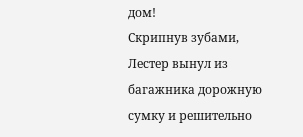дом!
Скрипнув зубами, Лестер вынул из багажника дорожную сумку и решительно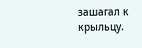зашагал к крыльцу.